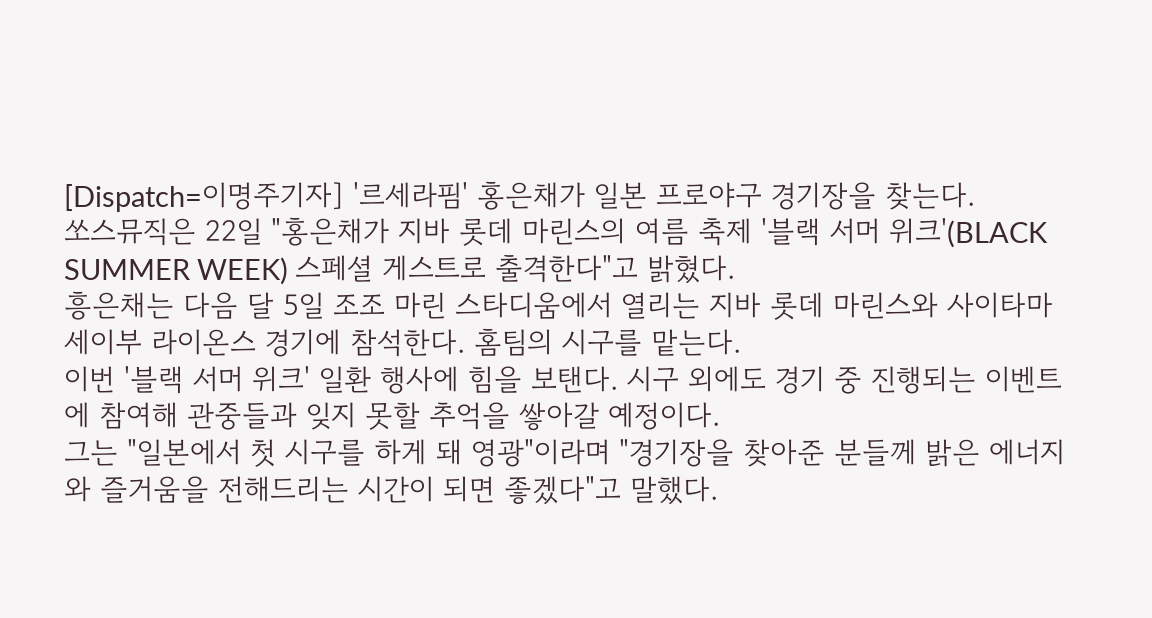[Dispatch=이명주기자] '르세라핌' 홍은채가 일본 프로야구 경기장을 찾는다.
쏘스뮤직은 22일 "홍은채가 지바 롯데 마린스의 여름 축제 '블랙 서머 위크'(BLACK SUMMER WEEK) 스페셜 게스트로 출격한다"고 밝혔다.
흥은채는 다음 달 5일 조조 마린 스타디움에서 열리는 지바 롯데 마린스와 사이타마 세이부 라이온스 경기에 참석한다. 홈팀의 시구를 맡는다.
이번 '블랙 서머 위크' 일환 행사에 힘을 보탠다. 시구 외에도 경기 중 진행되는 이벤트에 참여해 관중들과 잊지 못할 추억을 쌓아갈 예정이다.
그는 "일본에서 첫 시구를 하게 돼 영광"이라며 "경기장을 찾아준 분들께 밝은 에너지와 즐거움을 전해드리는 시간이 되면 좋겠다"고 말했다.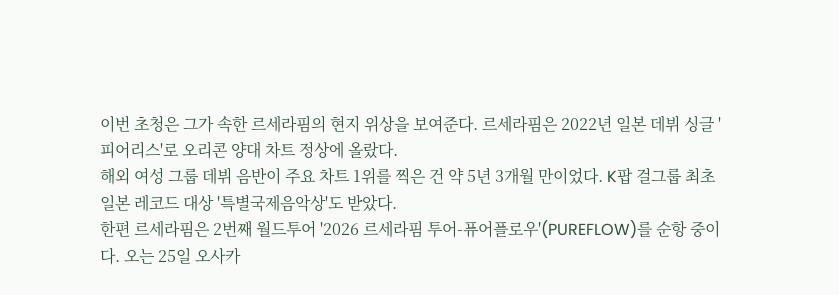이번 초청은 그가 속한 르세라핌의 현지 위상을 보여준다. 르세라핌은 2022년 일본 데뷔 싱글 '피어리스'로 오리콘 양대 차트 정상에 올랐다.
해외 여성 그룹 데뷔 음반이 주요 차트 1위를 찍은 건 약 5년 3개월 만이었다. K팝 걸그룹 최초 일본 레코드 대상 '특별국제음악상'도 받았다.
한편 르세라핌은 2번째 월드투어 '2026 르세라핌 투어-퓨어플로우'(PUREFLOW)를 순항 중이다. 오는 25일 오사카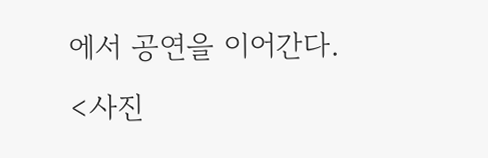에서 공연을 이어간다.
<사진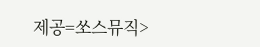제공=쏘스뮤직>